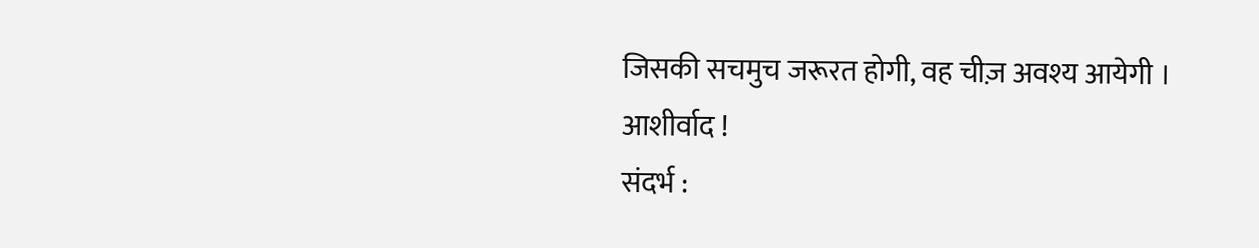जिसकी सचमुच जरूरत होगी, वह चीज़ अवश्य आयेगी ।
आशीर्वाद !
संदर्भ :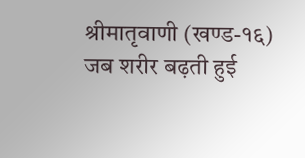श्रीमातृवाणी (खण्ड-१६)
जब शरीर बढ़ती हुई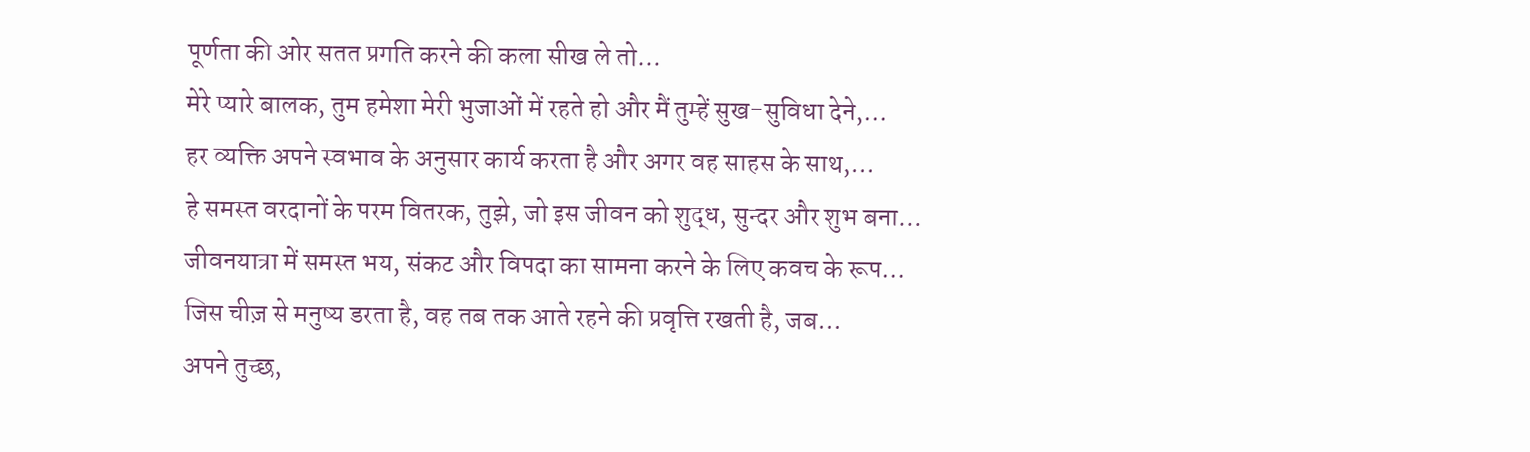पूर्णता की ओर सतत प्रगति करने की कला सीख ले तो…
मेरे प्यारे बालक, तुम हमेशा मेरी भुजाओं में रहते हो और मैं तुम्हें सुख-सुविधा देने,…
हर व्यक्ति अपने स्वभाव के अनुसार कार्य करता है और अगर वह साहस के साथ,…
हे समस्त वरदानों के परम वितरक, तुझे, जो इस जीवन को शुद्ध, सुन्दर और शुभ बना…
जीवनयात्रा में समस्त भय, संकट और विपदा का सामना करने के लिए कवच के रूप…
जिस चीज़ से मनुष्य डरता है, वह तब तक आते रहने की प्रवृत्ति रखती है, जब…
अपने तुच्छ,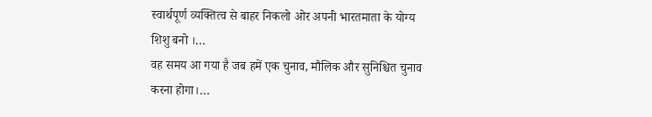स्वार्थपूर्ण व्यक्तित्व से बाहर निकलो ओर अपनी भारतमाता के योग्य शिशु बनो ।…
वह समय आ गया है जब हमें एक चुनाव, मौलिक और सुनिश्चित चुनाव करना होगा।…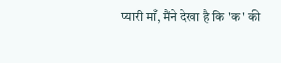प्यारी माँ, मैंने देखा है कि 'क' की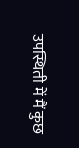उपस्थिती में मैं कुछ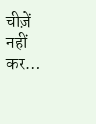चीज़ें नहीं कर…